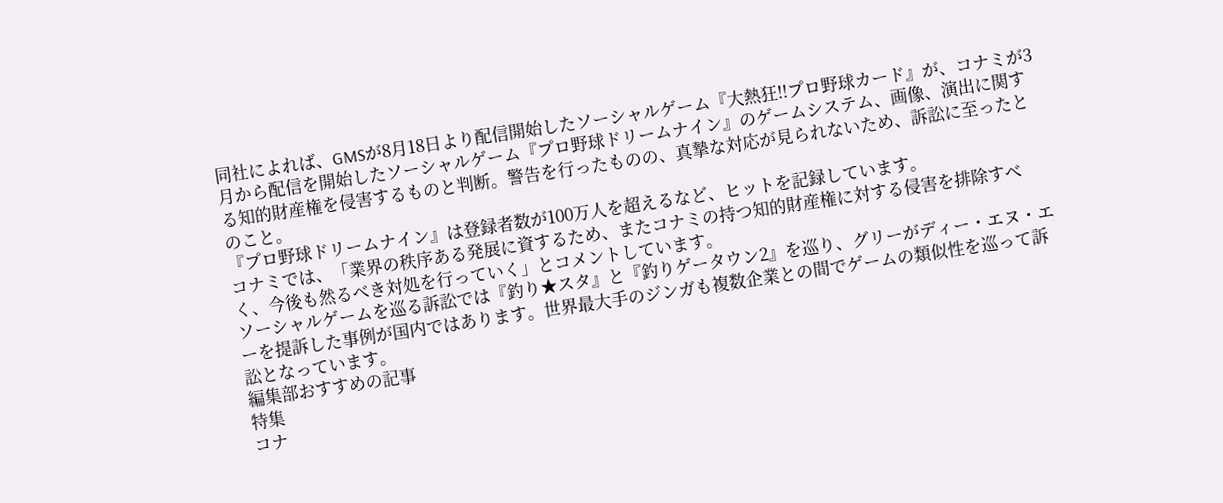同社によれば、GMSが8月18日より配信開始したソーシャルゲーム『大熱狂!!プロ野球カード』が、コナミが3月から配信を開始したソーシャルゲーム『プロ野球ドリームナイン』のゲームシステム、画像、演出に関する知的財産権を侵害するものと判断。警告を行ったものの、真摯な対応が見られないため、訴訟に至ったとのこと。
『プロ野球ドリームナイン』は登録者数が100万人を超えるなど、ヒットを記録しています。
コナミでは、「業界の秩序ある発展に資するため、またコナミの持つ知的財産権に対する侵害を排除すべく、今後も然るべき対処を行っていく」とコメントしています。
ソーシャルゲームを巡る訴訟では『釣り★スタ』と『釣りゲータウン2』を巡り、グリーがディー・エヌ・エーを提訴した事例が国内ではあります。世界最大手のジンガも複数企業との間でゲームの類似性を巡って訴訟となっています。
編集部おすすめの記事
特集
コナ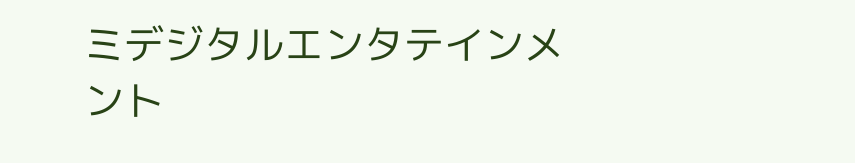ミデジタルエンタテインメント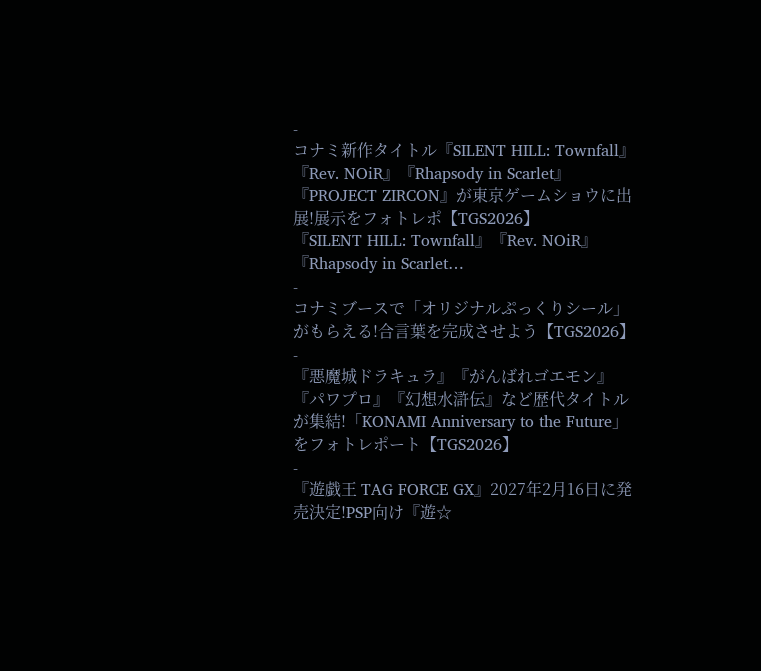-
コナミ新作タイトル『SILENT HILL: Townfall』『Rev. NOiR』『Rhapsody in Scarlet』『PROJECT ZIRCON』が東京ゲームショウに出展!展示をフォトレポ【TGS2026】
『SILENT HILL: Townfall』『Rev. NOiR』『Rhapsody in Scarlet…
-
コナミブースで「オリジナルぷっくりシール」がもらえる!合言葉を完成させよう【TGS2026】
-
『悪魔城ドラキュラ』『がんばれゴエモン』『パワプロ』『幻想水滸伝』など歴代タイトルが集結!「KONAMI Anniversary to the Future」をフォトレポート【TGS2026】
-
『遊戯王 TAG FORCE GX』2027年2月16日に発売決定!PSP向け『遊☆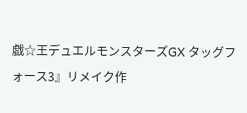戯☆王デュエルモンスターズGX タッグフォース3』リメイク作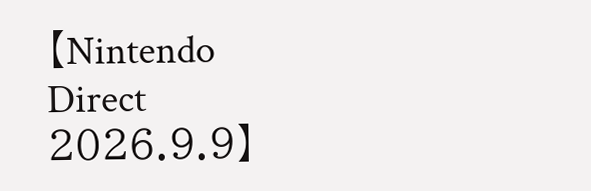【Nintendo Direct 2026.9.9】